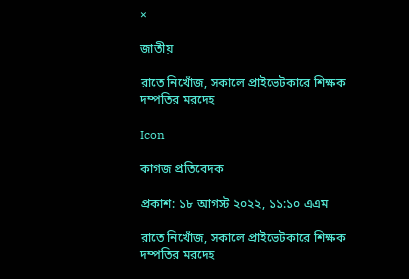×

জাতীয়

রাতে নিখোঁজ, সকালে প্রাইভেটকারে শিক্ষক দম্পতির মরদেহ

Icon

কাগজ প্রতিবেদক

প্রকাশ: ১৮ আগস্ট ২০২২, ১১:১০ এএম

রাতে নিখোঁজ, সকালে প্রাইভেটকারে শিক্ষক দম্পতির মরদেহ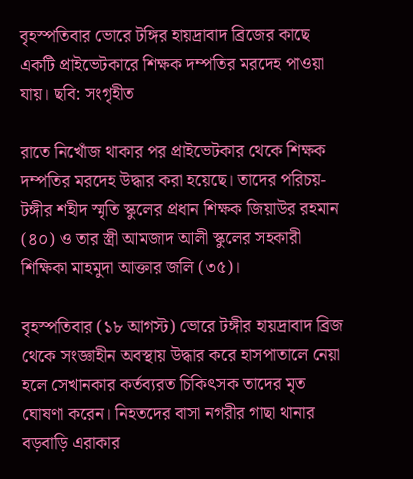বৃহস্পতিবার ভোরে টঙ্গির হায়দ্রাবাদ ব্রিজের কাছে একটি প্রাইভেটকারে শিক্ষক দম্পতির মরদেহ পাওয়া যায়। ছবি: সংগৃহীত

রাতে নিখোঁজ থাকার পর প্রাইভেটকার থেকে শিক্ষক দম্পতির মরদেহ উদ্ধার করা হয়েছে। তাদের পরিচয়- টঙ্গীর শহীদ স্মৃতি স্কুলের প্রধান শিক্ষক জিয়াউর রহমান (৪০) ও তার স্ত্রী আমজাদ আলী স্কুলের সহকারী শিক্ষিকা মাহমুদা আক্তার জলি (৩৫)।

বৃহস্পতিবার (১৮ আগস্ট) ভোরে টঙ্গীর হায়দ্রাবাদ ব্রিজ থেকে সংজ্ঞাহীন অবস্থায় উদ্ধার করে হাসপাতালে নেয়া হলে সেখানকার কর্তব্যরত চিকিৎসক তাদের মৃত ঘোষণা করেন। নিহতদের বাসা নগরীর গাছা থানার বড়বাড়ি এরাকার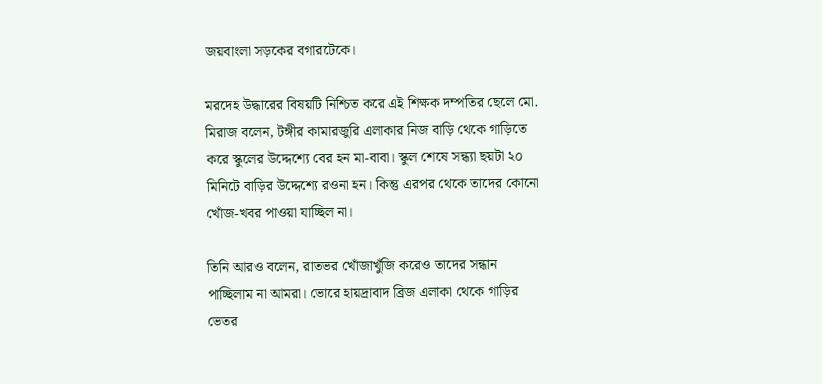জয়বাংলা সড়কের বগারটেকে।

মরদেহ উদ্ধারের বিষয়টি নিশ্চিত করে এই শিক্ষক দম্পতির ছেলে মো. মিরাজ বলেন, টঙ্গীর কামারজুরি এলাকার নিজ বাড়ি থেকে গাড়িতে করে স্কুলের উদ্দেশ্যে বের হন মা-বাবা। স্কুল শেষে সন্ধ্যা ছয়টা ২০ মিনিটে বাড়ির উদ্দেশ্যে রওনা হন। কিন্তু এরপর থেকে তাদের কোনো খোঁজ-খবর পাওয়া যাচ্ছিল না।

তিনি আরও বলেন, রাতভর খোঁজাখুঁজি করেও তাদের সন্ধান পাচ্ছিলাম না আমরা। ভোরে হায়দ্রাবাদ ব্রিজ এলাকা থেকে গাড়ির ভেতর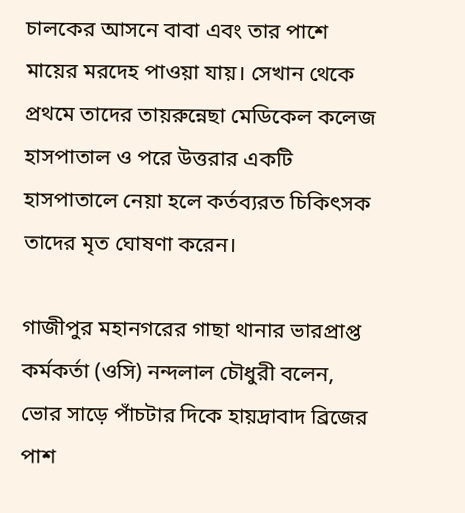চালকের আসনে বাবা এবং তার পাশে মায়ের মরদেহ পাওয়া যায়। সেখান থেকে প্রথমে তাদের তায়রুন্নেছা মেডিকেল কলেজ হাসপাতাল ও পরে উত্তরার একটি হাসপাতালে নেয়া হলে কর্তব্যরত চিকিৎসক তাদের মৃত ঘোষণা করেন।

গাজীপুর মহানগরের গাছা থানার ভারপ্রাপ্ত কর্মকর্তা (ওসি) নন্দলাল চৌধুরী বলেন, ভোর সাড়ে পাঁচটার দিকে হায়দ্রাবাদ ব্রিজের পাশ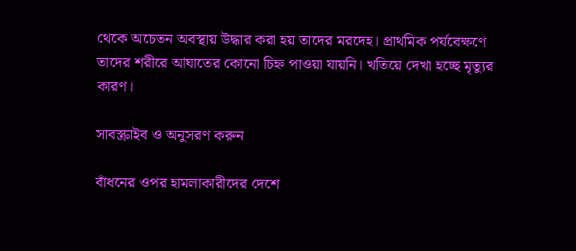থেকে অচেতন অবস্থায় উদ্ধার করা হয় তাদের মরদেহ। প্রাথমিক পর্যবেক্ষণে তাদের শরীরে আঘাতের কোনো চিহ্ন পাওয়া যায়নি। খতিয়ে দেখা হচ্ছে মৃত্যুর কারণ।

সাবস্ক্রাইব ও অনুসরণ করুন

বাঁধনের ওপর হামলাকারীদের দেশে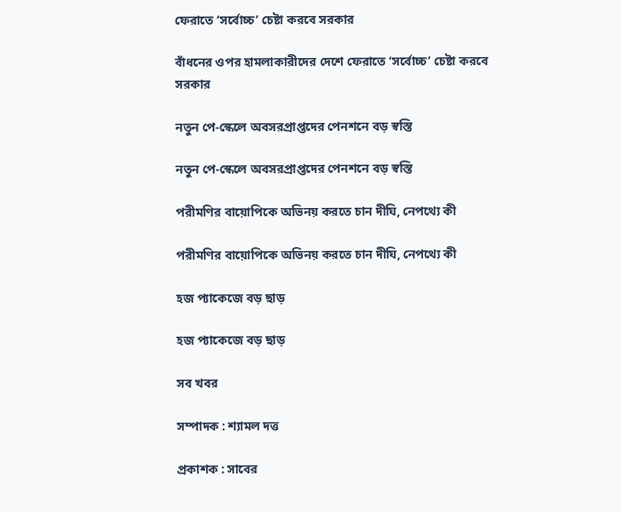ফেরাতে ‘সর্বোচ্চ’ চেষ্টা করবে সরকার

বাঁধনের ওপর হামলাকারীদের দেশে ফেরাতে ‘সর্বোচ্চ’ চেষ্টা করবে সরকার

নতুন পে-স্কেলে অবসরপ্রাপ্তদের পেনশনে বড় স্বস্তি

নতুন পে-স্কেলে অবসরপ্রাপ্তদের পেনশনে বড় স্বস্তি

পরীমণির বায়োপিকে অভিনয় করতে চান দীঘি, নেপথ্যে কী

পরীমণির বায়োপিকে অভিনয় করতে চান দীঘি, নেপথ্যে কী

হজ প্যাকেজে বড় ছাড়

হজ প্যাকেজে বড় ছাড়

সব খবর

সম্পাদক : শ্যামল দত্ত

প্রকাশক : সাবের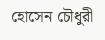হোসেন চৌধুরী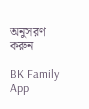অনুসরণ করুন

BK Family App